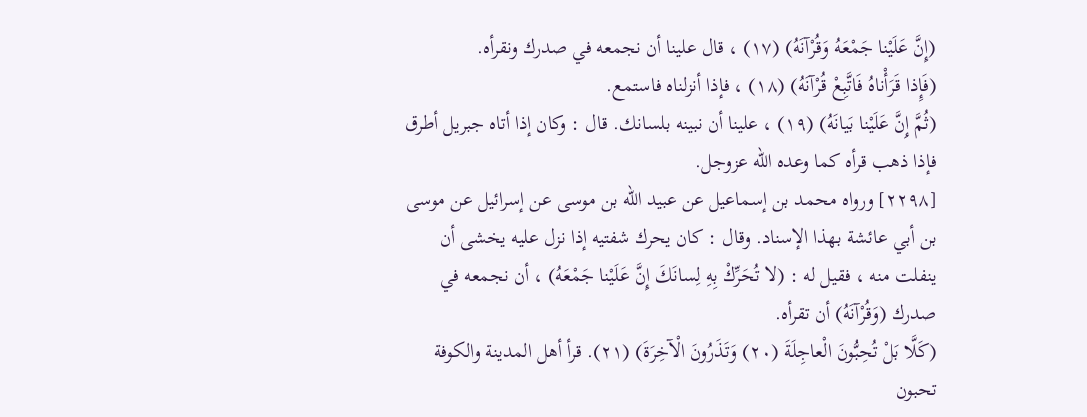(إِنَّ عَلَيْنا جَمْعَهُ وَقُرْآنَهُ) (١٧) ، قال علينا أن نجمعه في صدرك ونقرأه.
(فَإِذا قَرَأْناهُ فَاتَّبِعْ قُرْآنَهُ) (١٨) ، فإذا أنزلناه فاستمع.
(ثُمَّ إِنَّ عَلَيْنا بَيانَهُ) (١٩) ، علينا أن نبينه بلسانك. قال : وكان إذا أتاه جبريل أطرق فإذا ذهب قرأه كما وعده الله عزوجل.
[٢٢٩٨] ورواه محمد بن إسماعيل عن عبيد الله بن موسى عن إسرائيل عن موسى بن أبي عائشة بهذا الإسناد. وقال : كان يحرك شفتيه إذا نزل عليه يخشى أن ينفلت منه ، فقيل له : (لا تُحَرِّكْ بِهِ لِسانَكَ إِنَّ عَلَيْنا جَمْعَهُ) ، أن نجمعه في صدرك (وَقُرْآنَهُ) أن تقرأه.
(كَلَّا بَلْ تُحِبُّونَ الْعاجِلَةَ (٢٠) وَتَذَرُونَ الْآخِرَةَ) (٢١). قرأ أهل المدينة والكوفة تحبون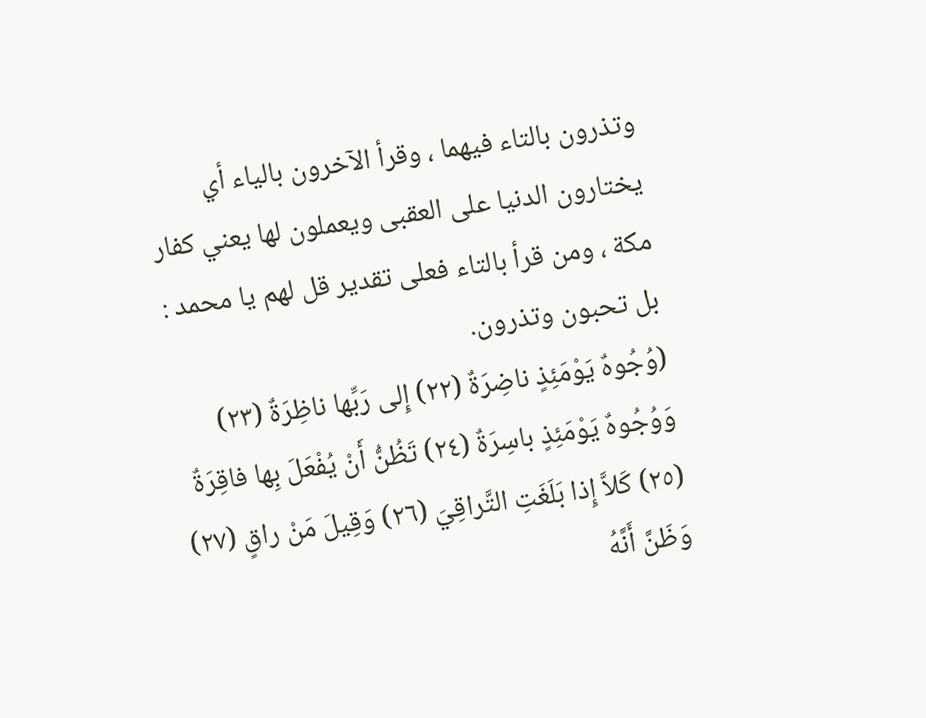وتذرون بالتاء فيهما ، وقرأ الآخرون بالياء أي يختارون الدنيا على العقبى ويعملون لها يعني كفار مكة ، ومن قرأ بالتاء فعلى تقدير قل لهم يا محمد : بل تحبون وتذرون.
(وُجُوهٌ يَوْمَئِذٍ ناضِرَةٌ (٢٢) إِلى رَبِّها ناظِرَةٌ (٢٣) وَوُجُوهٌ يَوْمَئِذٍ باسِرَةٌ (٢٤) تَظُنُّ أَنْ يُفْعَلَ بِها فاقِرَةٌ (٢٥) كَلاَّ إِذا بَلَغَتِ التَّراقِيَ (٢٦) وَقِيلَ مَنْ راقٍ (٢٧) وَظَنَّ أَنَّهُ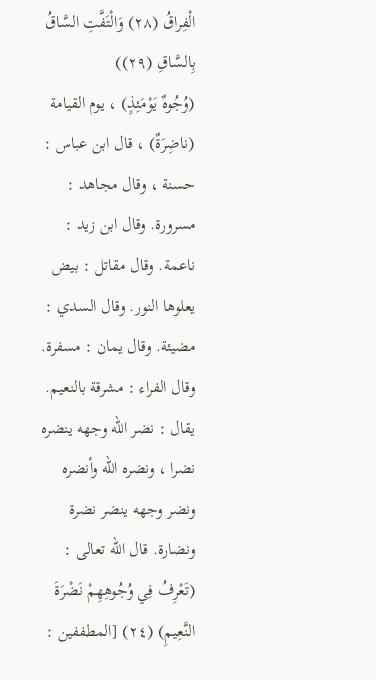الْفِراقُ (٢٨) وَالْتَفَّتِ السَّاقُ بِالسَّاقِ (٢٩))
(وُجُوهٌ يَوْمَئِذٍ) ، يوم القيامة (ناضِرَةٌ) ، قال ابن عباس : حسنة ، وقال مجاهد : مسرورة. وقال ابن زيد : ناعمة. وقال مقاتل : بيض يعلوها النور. وقال السدي : مضيئة. وقال يمان : مسفرة. وقال الفراء : مشرقة بالنعيم. يقال : نضر الله وجهه ينضره نضرا ، ونضره الله وأنضره ونضر وجهه ينضر نضرة ونضارة. قال الله تعالى : (تَعْرِفُ فِي وُجُوهِهِمْ نَضْرَةَ النَّعِيمِ) (٢٤) [المطففين :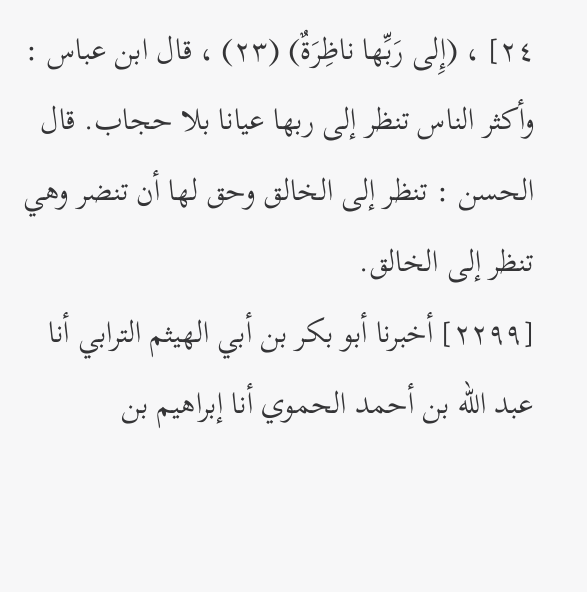٢٤] ، (إِلى رَبِّها ناظِرَةٌ) (٢٣) ، قال ابن عباس : وأكثر الناس تنظر إلى ربها عيانا بلا حجاب. قال الحسن : تنظر إلى الخالق وحق لها أن تنضر وهي تنظر إلى الخالق.
[٢٢٩٩] أخبرنا أبو بكر بن أبي الهيثم الترابي أنا عبد الله بن أحمد الحموي أنا إبراهيم بن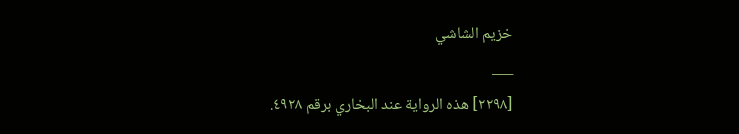خزيم الشاشي
___
[٢٢٩٨] هذه الرواية عند البخاري برقم ٤٩٢٨.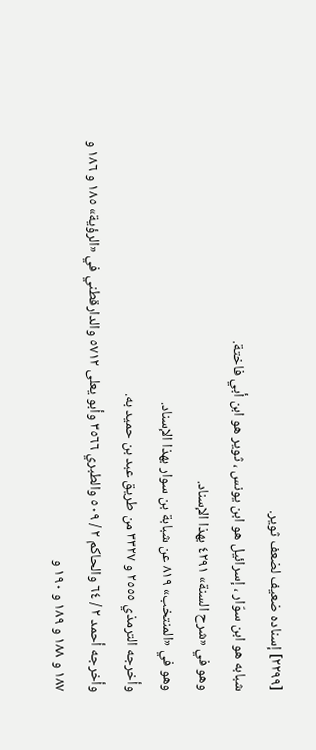[٢٢٩٩] إسناده ضعيف لضعف ثوير.
شبابه هو ابن سوّار ، إسرائيل هو ابن يونس ، ثوير هو ابن أبي فاختة.
وهو في «شرح السنة» ٤٢٩١ بهذا الإسناد.
وهو في «المنتخب» ٨١٩ عن شبابة بن سوار بهذا الإسناد.
وأخرجه الترمذي ٢٥٥٥ و ٣٣٢٧ من طريق عبد بن حميد به.
وأخرجه أحمد ٢ / ٦٤ والحاكم ٢ / ٥٠٩ والطبري ٣٥٦٦ وأبو يعلى ٥٧١٢ والدارقطني في «الرؤية» ١٨٥ و ١٨٦ و ١٨٧ و ١٨٨ و ١٨٩ و ١٩٠ و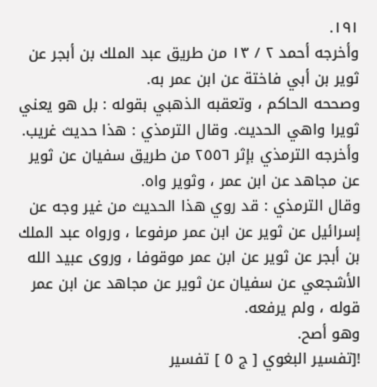١٩١.
وأخرجه أحمد ٢ / ١٣ من طريق عبد الملك بن أبجر عن ثوير بن أبي فاختة عن ابن عمر به.
وصححه الحاكم ، وتعقبه الذهبي بقوله : بل هو يعني ثويرا واهي الحديث. وقال الترمذي : هذا حديث غريب.
وأخرجه الترمذي بإثر ٢٥٥٦ من طريق سفيان عن ثوير عن مجاهد عن ابن عمر ، وثوير واه.
وقال الترمذي : قد روي هذا الحديث من غير وجه عن إسرائيل عن ثوير عن ابن عمر مرفوعا ، ورواه عبد الملك بن أبجر عن ثوير عن ابن عمر موقوفا ، وروى عبيد الله الأشجعي عن سفيان عن ثوير عن مجاهد عن ابن عمر قوله ، ولم يرفعه.
وهو أصح.
![تفسير البغوي [ ج ٥ ] تفسير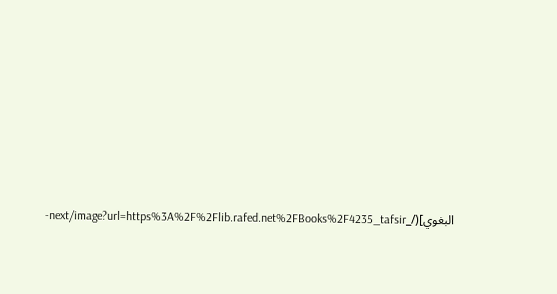البغوي](/_next/image?url=https%3A%2F%2Flib.rafed.net%2FBooks%2F4235_tafsir-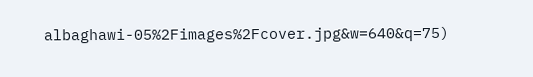albaghawi-05%2Fimages%2Fcover.jpg&w=640&q=75)